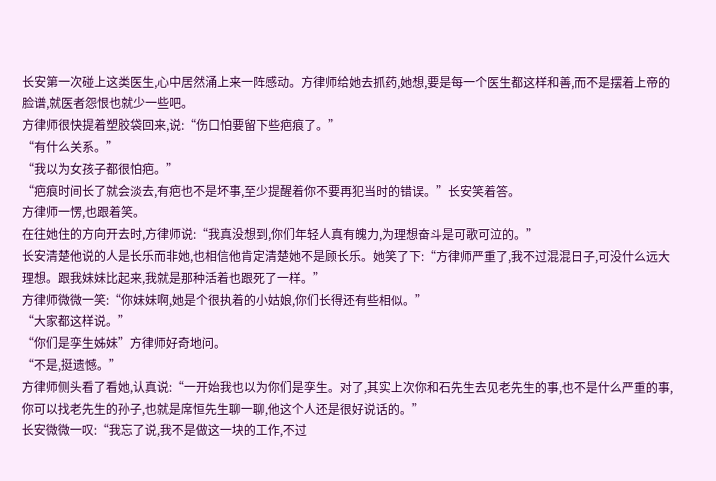长安第一次碰上这类医生,心中居然涌上来一阵感动。方律师给她去抓药,她想,要是每一个医生都这样和善,而不是摆着上帝的脸谱,就医者怨恨也就少一些吧。
方律师很快提着塑胶袋回来,说:“伤口怕要留下些疤痕了。”
“有什么关系。”
“我以为女孩子都很怕疤。”
“疤痕时间长了就会淡去,有疤也不是坏事,至少提醒着你不要再犯当时的错误。”长安笑着答。
方律师一愣,也跟着笑。
在往她住的方向开去时,方律师说:“我真没想到,你们年轻人真有魄力,为理想奋斗是可歌可泣的。”
长安清楚他说的人是长乐而非她,也相信他肯定清楚她不是顾长乐。她笑了下:“方律师严重了,我不过混混日子,可没什么远大理想。跟我妹妹比起来,我就是那种活着也跟死了一样。”
方律师微微一笑:“你妹妹啊,她是个很执着的小姑娘,你们长得还有些相似。”
“大家都这样说。”
“你们是孪生姊妹”方律师好奇地问。
“不是,挺遗憾。”
方律师侧头看了看她,认真说:“一开始我也以为你们是孪生。对了,其实上次你和石先生去见老先生的事,也不是什么严重的事,你可以找老先生的孙子,也就是席恒先生聊一聊,他这个人还是很好说话的。”
长安微微一叹:“我忘了说,我不是做这一块的工作,不过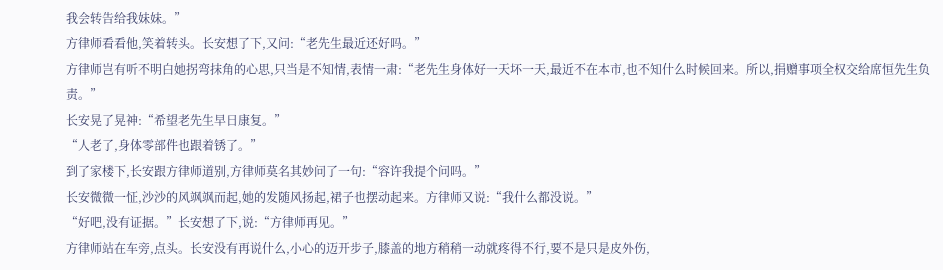我会转告给我妹妹。”
方律师看看他,笑着转头。长安想了下,又问:“老先生最近还好吗。”
方律师岂有听不明白她拐弯抹角的心思,只当是不知情,表情一肃:“老先生身体好一天坏一天,最近不在本市,也不知什么时候回来。所以,捐赠事项全权交给席恒先生负责。”
长安晃了晃神:“希望老先生早日康复。”
“人老了,身体零部件也跟着锈了。”
到了家楼下,长安跟方律师道别,方律师莫名其妙问了一句:“容许我提个问吗。”
长安微微一怔,沙沙的风飒飒而起,她的发随风扬起,裙子也摆动起来。方律师又说:“我什么都没说。”
“好吧,没有证据。”长安想了下,说:“方律师再见。”
方律师站在车旁,点头。长安没有再说什么,小心的迈开步子,膝盖的地方稍稍一动就疼得不行,要不是只是皮外伤,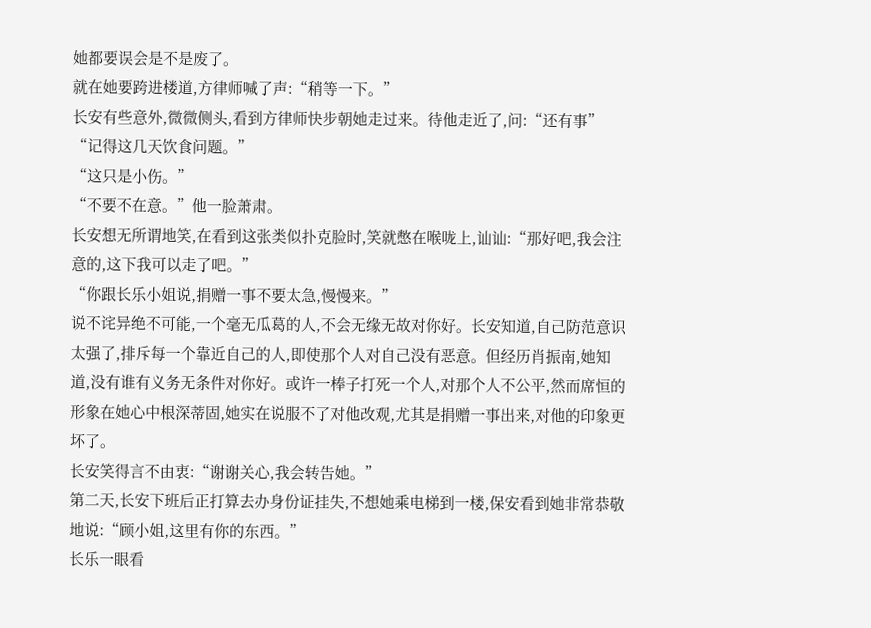她都要误会是不是废了。
就在她要跨进楼道,方律师喊了声:“稍等一下。”
长安有些意外,微微侧头,看到方律师快步朝她走过来。待他走近了,问:“还有事”
“记得这几天饮食问题。”
“这只是小伤。”
“不要不在意。”他一脸萧肃。
长安想无所谓地笑,在看到这张类似扑克脸时,笑就憋在喉咙上,讪讪:“那好吧,我会注意的,这下我可以走了吧。”
“你跟长乐小姐说,捐赠一事不要太急,慢慢来。”
说不诧异绝不可能,一个毫无瓜葛的人,不会无缘无故对你好。长安知道,自己防范意识太强了,排斥每一个靠近自己的人,即使那个人对自己没有恶意。但经历肖振南,她知道,没有谁有义务无条件对你好。或许一棒子打死一个人,对那个人不公平,然而席恒的形象在她心中根深蒂固,她实在说服不了对他改观,尤其是捐赠一事出来,对他的印象更坏了。
长安笑得言不由衷:“谢谢关心,我会转告她。”
第二天,长安下班后正打算去办身份证挂失,不想她乘电梯到一楼,保安看到她非常恭敬地说:“顾小姐,这里有你的东西。”
长乐一眼看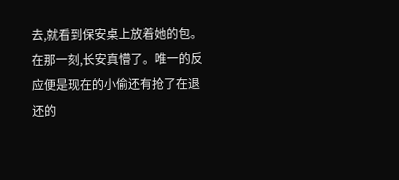去,就看到保安桌上放着她的包。在那一刻,长安真懵了。唯一的反应便是现在的小偷还有抢了在退还的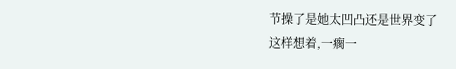节操了是她太凹凸还是世界变了
这样想着,一瘸一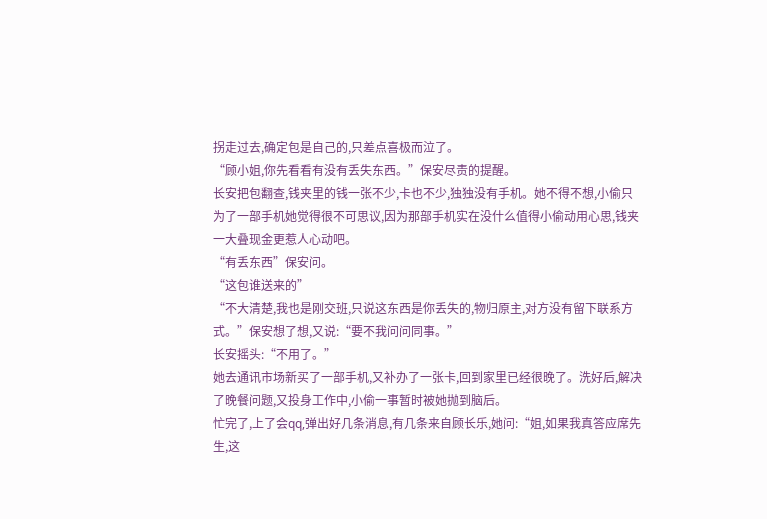拐走过去,确定包是自己的,只差点喜极而泣了。
“顾小姐,你先看看有没有丢失东西。”保安尽责的提醒。
长安把包翻查,钱夹里的钱一张不少,卡也不少,独独没有手机。她不得不想,小偷只为了一部手机她觉得很不可思议,因为那部手机实在没什么值得小偷动用心思,钱夹一大叠现金更惹人心动吧。
“有丢东西”保安问。
“这包谁送来的”
“不大清楚,我也是刚交班,只说这东西是你丢失的,物归原主,对方没有留下联系方式。”保安想了想,又说:“要不我问问同事。”
长安摇头:“不用了。”
她去通讯市场新买了一部手机,又补办了一张卡,回到家里已经很晚了。洗好后,解决了晚餐问题,又投身工作中,小偷一事暂时被她抛到脑后。
忙完了,上了会qq,弹出好几条消息,有几条来自顾长乐,她问:“姐,如果我真答应席先生,这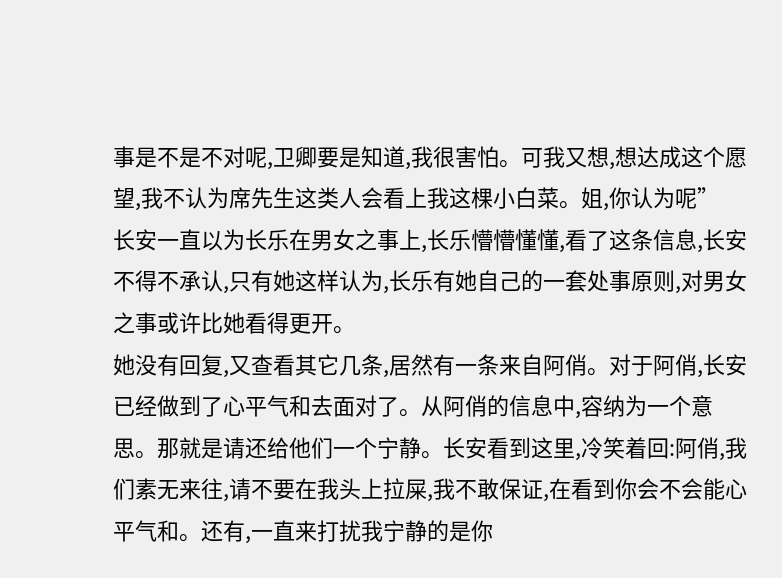事是不是不对呢,卫卿要是知道,我很害怕。可我又想,想达成这个愿望,我不认为席先生这类人会看上我这棵小白菜。姐,你认为呢”
长安一直以为长乐在男女之事上,长乐懵懵懂懂,看了这条信息,长安不得不承认,只有她这样认为,长乐有她自己的一套处事原则,对男女之事或许比她看得更开。
她没有回复,又查看其它几条,居然有一条来自阿俏。对于阿俏,长安已经做到了心平气和去面对了。从阿俏的信息中,容纳为一个意思。那就是请还给他们一个宁静。长安看到这里,冷笑着回:阿俏,我们素无来往,请不要在我头上拉屎,我不敢保证,在看到你会不会能心平气和。还有,一直来打扰我宁静的是你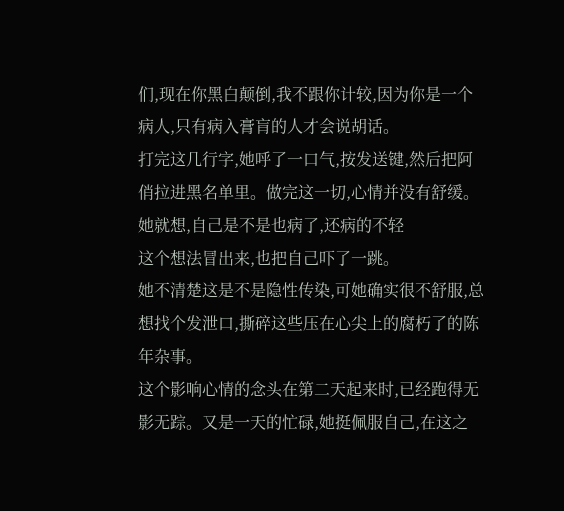们,现在你黑白颠倒,我不跟你计较,因为你是一个病人,只有病入膏肓的人才会说胡话。
打完这几行字,她呼了一口气,按发送键,然后把阿俏拉进黑名单里。做完这一切,心情并没有舒缓。
她就想,自己是不是也病了,还病的不轻
这个想法冒出来,也把自己吓了一跳。
她不清楚这是不是隐性传染,可她确实很不舒服,总想找个发泄口,撕碎这些压在心尖上的腐朽了的陈年杂事。
这个影响心情的念头在第二天起来时,已经跑得无影无踪。又是一天的忙碌,她挺佩服自己,在这之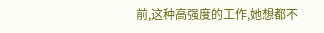前,这种高强度的工作,她想都不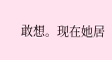敢想。现在她居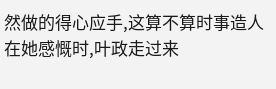然做的得心应手,这算不算时事造人
在她感慨时,叶政走过来